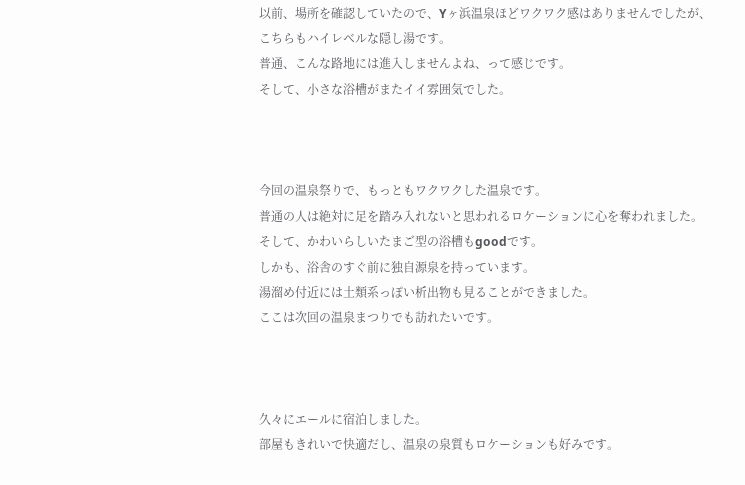以前、場所を確認していたので、Yヶ浜温泉ほどワクワク感はありませんでしたが、
こちらもハイレベルな隠し湯です。
普通、こんな路地には進入しませんよね、って感じです。
そして、小さな浴槽がまたイイ雰囲気でした。



今回の温泉祭りで、もっともワクワクした温泉です。
普通の人は絶対に足を踏み入れないと思われるロケーションに心を奪われました。
そして、かわいらしいたまご型の浴槽もgoodです。
しかも、浴舎のすぐ前に独自源泉を持っています。
湯溜め付近には土類系っぽい析出物も見ることができました。
ここは次回の温泉まつりでも訪れたいです。



久々にエールに宿泊しました。
部屋もきれいで快適だし、温泉の泉質もロケーションも好みです。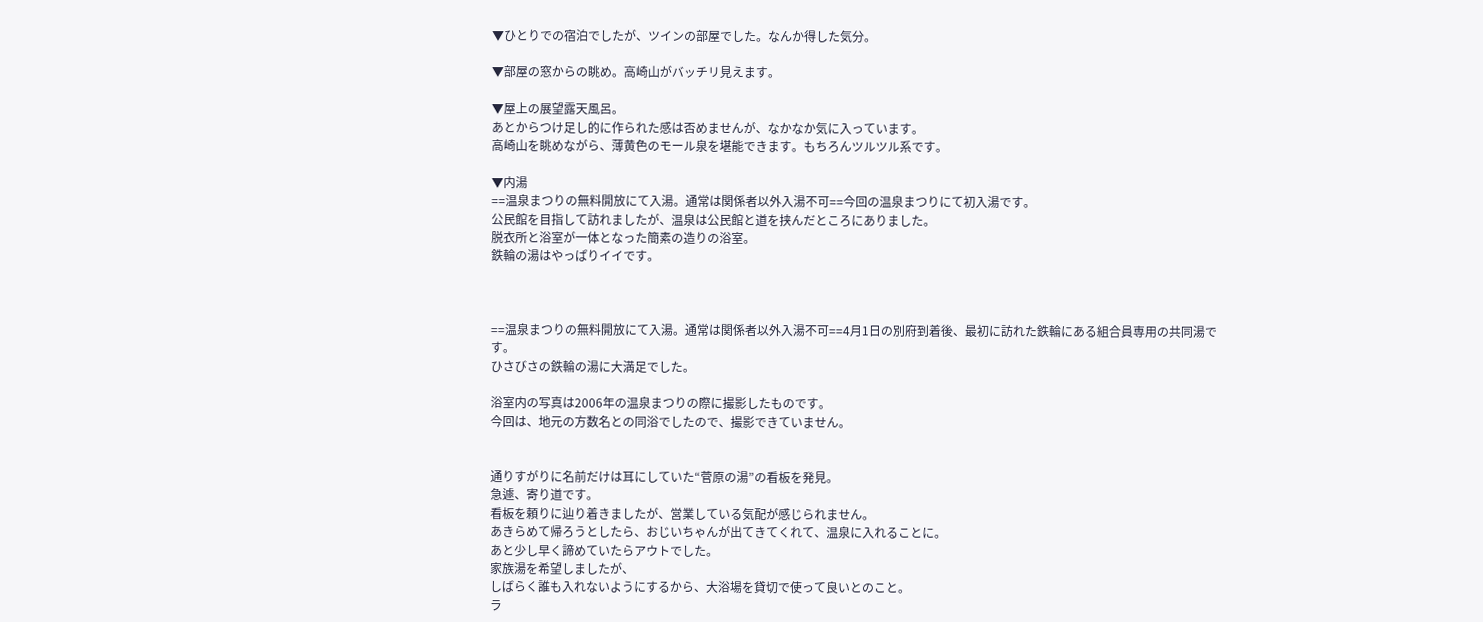▼ひとりでの宿泊でしたが、ツインの部屋でした。なんか得した気分。

▼部屋の窓からの眺め。高崎山がバッチリ見えます。

▼屋上の展望露天風呂。
あとからつけ足し的に作られた感は否めませんが、なかなか気に入っています。
高崎山を眺めながら、薄黄色のモール泉を堪能できます。もちろんツルツル系です。

▼内湯
==温泉まつりの無料開放にて入湯。通常は関係者以外入湯不可==今回の温泉まつりにて初入湯です。
公民館を目指して訪れましたが、温泉は公民館と道を挟んだところにありました。
脱衣所と浴室が一体となった簡素の造りの浴室。
鉄輪の湯はやっぱりイイです。



==温泉まつりの無料開放にて入湯。通常は関係者以外入湯不可==4月1日の別府到着後、最初に訪れた鉄輪にある組合員専用の共同湯です。
ひさびさの鉄輪の湯に大満足でした。

浴室内の写真は2006年の温泉まつりの際に撮影したものです。
今回は、地元の方数名との同浴でしたので、撮影できていません。


通りすがりに名前だけは耳にしていた“菅原の湯”の看板を発見。
急遽、寄り道です。
看板を頼りに辿り着きましたが、営業している気配が感じられません。
あきらめて帰ろうとしたら、おじいちゃんが出てきてくれて、温泉に入れることに。
あと少し早く諦めていたらアウトでした。
家族湯を希望しましたが、
しばらく誰も入れないようにするから、大浴場を貸切で使って良いとのこと。
ラ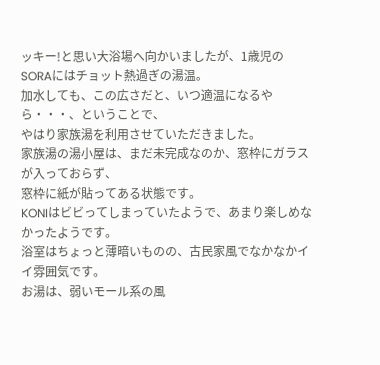ッキー!と思い大浴場へ向かいましたが、1歳児のSORAにはチョット熱過ぎの湯温。
加水しても、この広さだと、いつ適温になるやら・・・、ということで、
やはり家族湯を利用させていただきました。
家族湯の湯小屋は、まだ未完成なのか、窓枠にガラスが入っておらず、
窓枠に紙が貼ってある状態です。
KONIはビビってしまっていたようで、あまり楽しめなかったようです。
浴室はちょっと薄暗いものの、古民家風でなかなかイイ雰囲気です。
お湯は、弱いモール系の風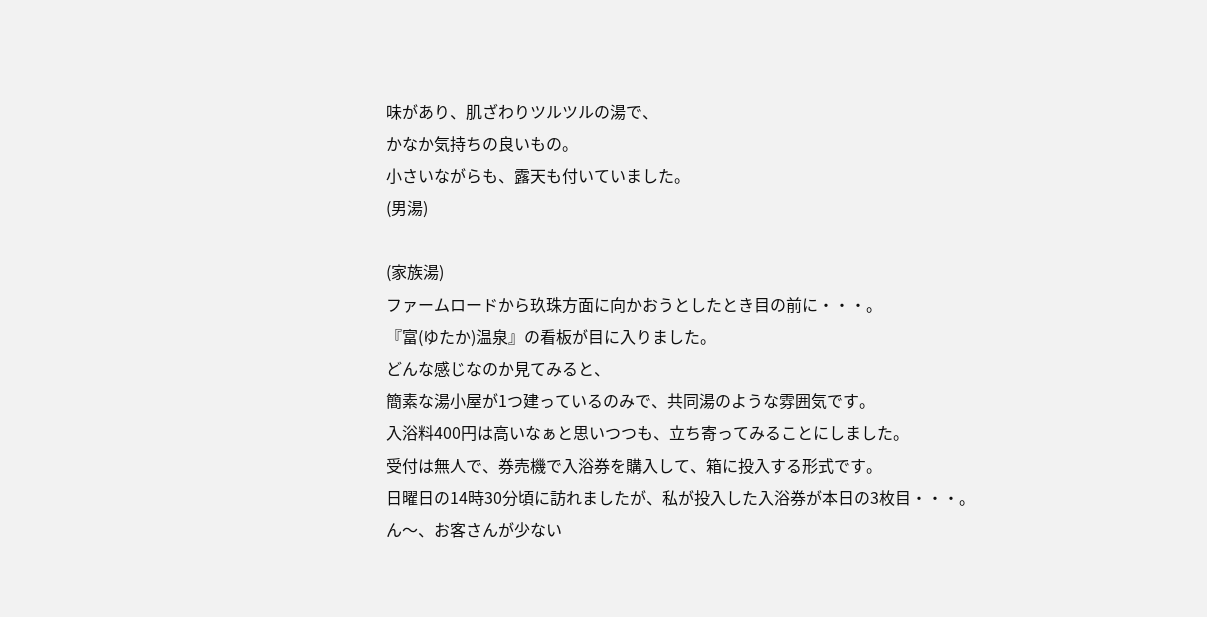味があり、肌ざわりツルツルの湯で、
かなか気持ちの良いもの。
小さいながらも、露天も付いていました。
(男湯)

(家族湯)
ファームロードから玖珠方面に向かおうとしたとき目の前に・・・。
『富(ゆたか)温泉』の看板が目に入りました。
どんな感じなのか見てみると、
簡素な湯小屋が1つ建っているのみで、共同湯のような雰囲気です。
入浴料400円は高いなぁと思いつつも、立ち寄ってみることにしました。
受付は無人で、券売機で入浴券を購入して、箱に投入する形式です。
日曜日の14時30分頃に訪れましたが、私が投入した入浴券が本日の3枚目・・・。
ん〜、お客さんが少ない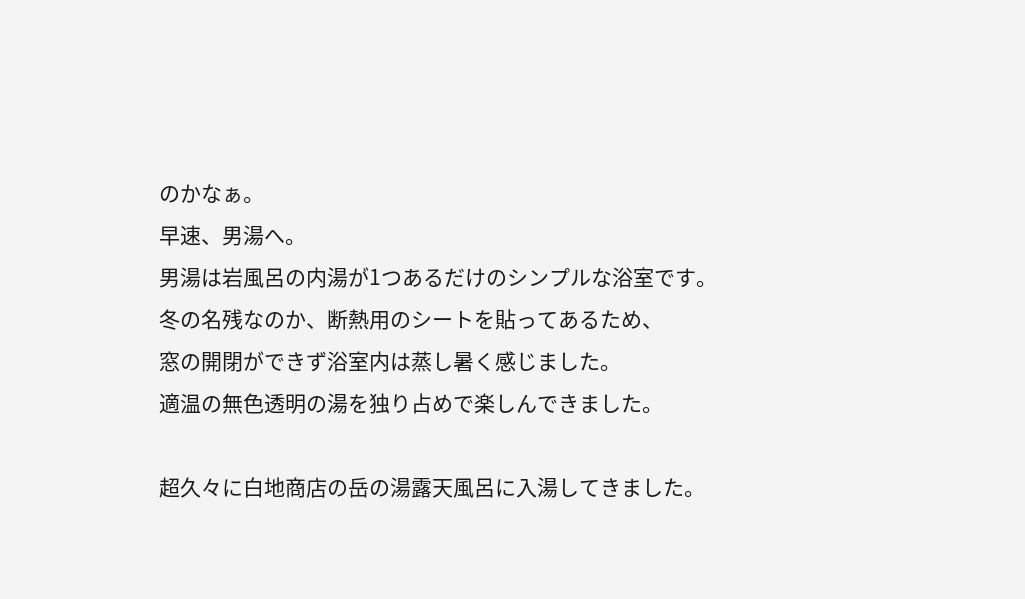のかなぁ。
早速、男湯へ。
男湯は岩風呂の内湯が1つあるだけのシンプルな浴室です。
冬の名残なのか、断熱用のシートを貼ってあるため、
窓の開閉ができず浴室内は蒸し暑く感じました。
適温の無色透明の湯を独り占めで楽しんできました。

超久々に白地商店の岳の湯露天風呂に入湯してきました。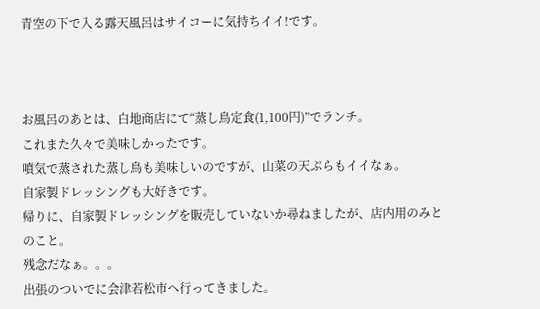青空の下で入る露天風呂はサイコーに気持ちイイ!です。



お風呂のあとは、白地商店にて“蒸し鳥定食(1,100円)”でランチ。
これまた久々で美味しかったです。
噴気で蒸された蒸し鳥も美味しいのですが、山菜の天ぷらもイイなぁ。
自家製ドレッシングも大好きです。
帰りに、自家製ドレッシングを販売していないか尋ねましたが、店内用のみとのこと。
残念だなぁ。。。
出張のついでに会津若松市へ行ってきました。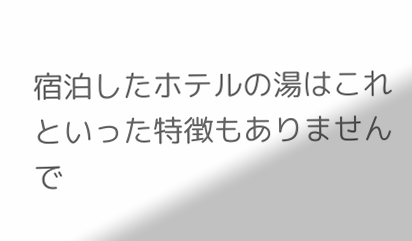宿泊したホテルの湯はこれといった特徴もありませんで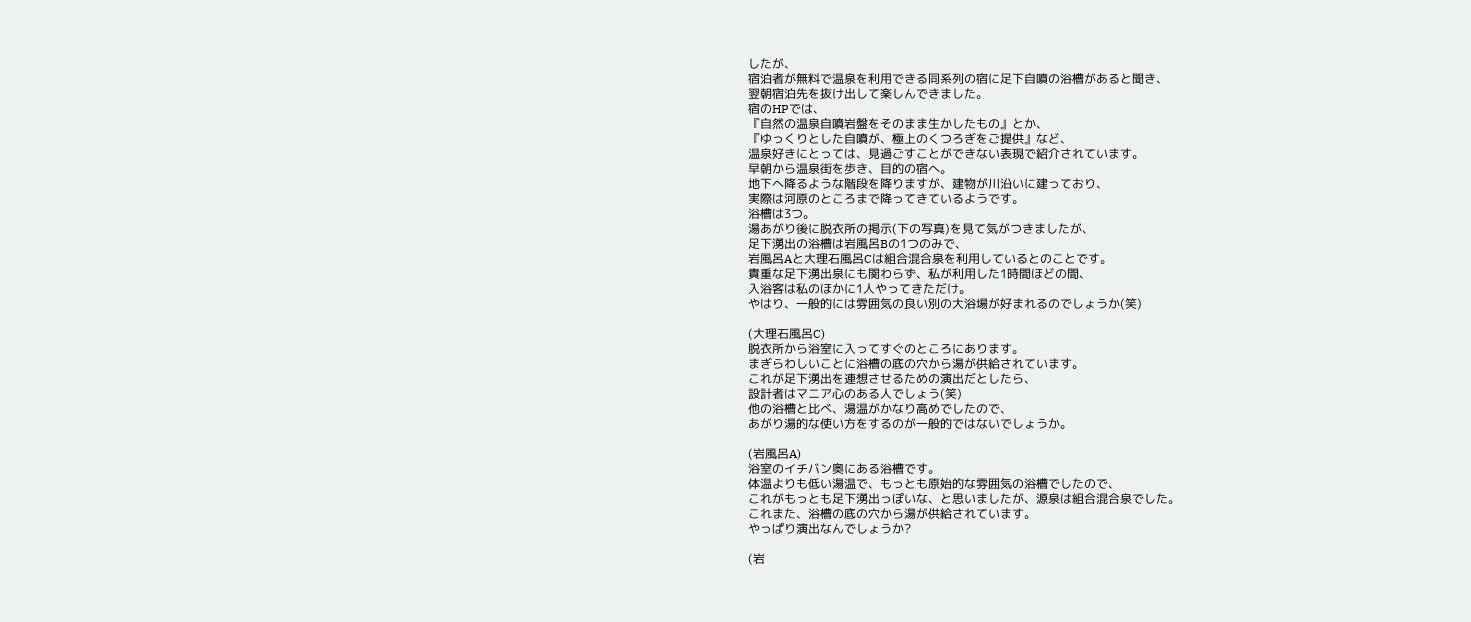したが、
宿泊者が無料で温泉を利用できる同系列の宿に足下自噴の浴槽があると聞き、
翌朝宿泊先を抜け出して楽しんできました。
宿のHPでは、
『自然の温泉自噴岩盤をそのまま生かしたもの』とか、
『ゆっくりとした自噴が、極上のくつろぎをご提供』など、
温泉好きにとっては、見過ごすことができない表現で紹介されています。
早朝から温泉街を歩き、目的の宿へ。
地下へ降るような階段を降りますが、建物が川沿いに建っており、
実際は河原のところまで降ってきているようです。
浴槽は3つ。
湯あがり後に脱衣所の掲示(下の写真)を見て気がつきましたが、
足下湧出の浴槽は岩風呂Bの1つのみで、
岩風呂Aと大理石風呂Cは組合混合泉を利用しているとのことです。
貴重な足下湧出泉にも関わらず、私が利用した1時間ほどの間、
入浴客は私のほかに1人やってきただけ。
やはり、一般的には雰囲気の良い別の大浴場が好まれるのでしょうか(笑)

(大理石風呂C)
脱衣所から浴室に入ってすぐのところにあります。
まぎらわしいことに浴槽の底の穴から湯が供給されています。
これが足下湧出を連想させるための演出だとしたら、
設計者はマニア心のある人でしょう(笑)
他の浴槽と比べ、湯温がかなり高めでしたので、
あがり湯的な使い方をするのが一般的ではないでしょうか。

(岩風呂A)
浴室のイチバン奥にある浴槽です。
体温よりも低い湯温で、もっとも原始的な雰囲気の浴槽でしたので、
これがもっとも足下湧出っぽいな、と思いましたが、源泉は組合混合泉でした。
これまた、浴槽の底の穴から湯が供給されています。
やっぱり演出なんでしょうか?

(岩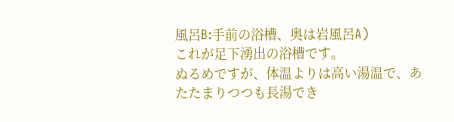風呂B:手前の浴槽、奥は岩風呂A)
これが足下湧出の浴槽です。
ぬるめですが、体温よりは高い湯温で、あたたまりつつも長湯でき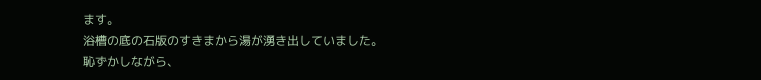ます。
浴槽の底の石版のすきまから湯が湧き出していました。
恥ずかしながら、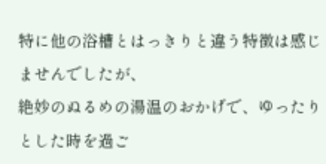特に他の浴槽とはっきりと違う特徴は感じませんでしたが、
絶妙のぬるめの湯温のおかげで、ゆったりとした時を過ご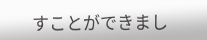すことができまし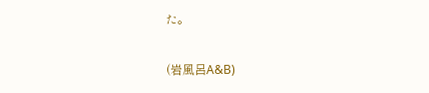た。

(岩風呂A&B)